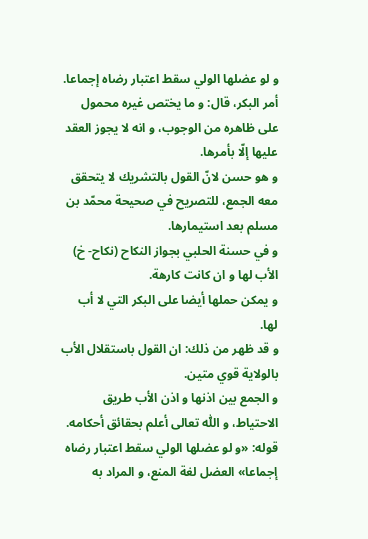و لو عضلها الولي سقط اعتبار رضاه إجماعا.
أمر البكر، قال: و ما يختص غيره محمول على ظاهره من الوجوب، و انه لا يجوز العقد عليها إلّا بأمرها.
و هو حسن لانّ القول بالتشريك لا يتحقق معه الجمع، للتصريح في صحيحة محمّد بن مسلم بعد استيمارها.
و في حسنة الحلبي بجواز النكاح (نكاح- خ) الأب لها و ان كانت كارهة.
و يمكن حملها أيضا على البكر التي لا أب لها.
و قد ظهر من ذلك: ان القول باستقلال الأب بالولاية قوي متين.
و الجمع بين اذنها و اذن الأب طريق الاحتياط، و اللّٰه تعالى أعلم بحقائق أحكامه.
قوله: «و لو عضلها الولي سقط اعتبار رضاه إجماعا» العضل لغة المنع، و المراد به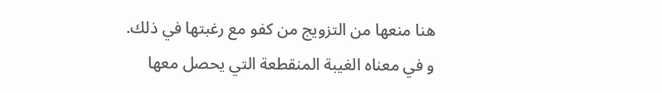هنا منعها من التزويج من كفو مع رغبتها في ذلك.
و في معناه الغيبة المنقطعة التي يحصل معها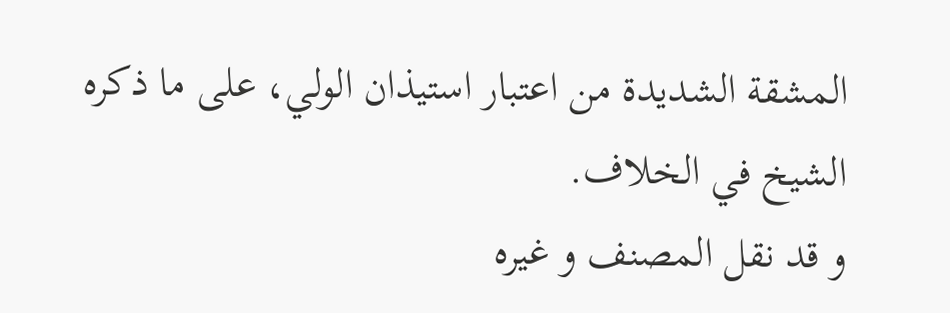المشقة الشديدة من اعتبار استيذان الولي، على ما ذكره الشيخ في الخلاف.
و قد نقل المصنف و غيره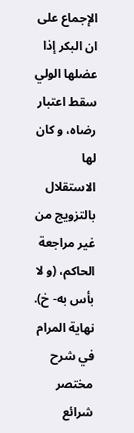الإجماع على ان البكر إذا عضلها الولي سقط اعتبار رضاه، و كان لها الاستقلال بالتزويج من غير مراجعة الحاكم، (و لا بأس به- خ).
نهاية المرام في شرح مختصر شرائع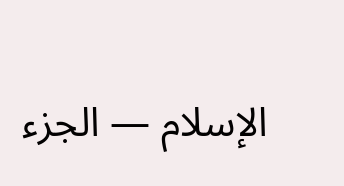الإسلام — الجزء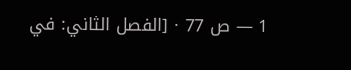1 — ص 77 · [الفصل الثاني: في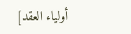أولياء العقد]